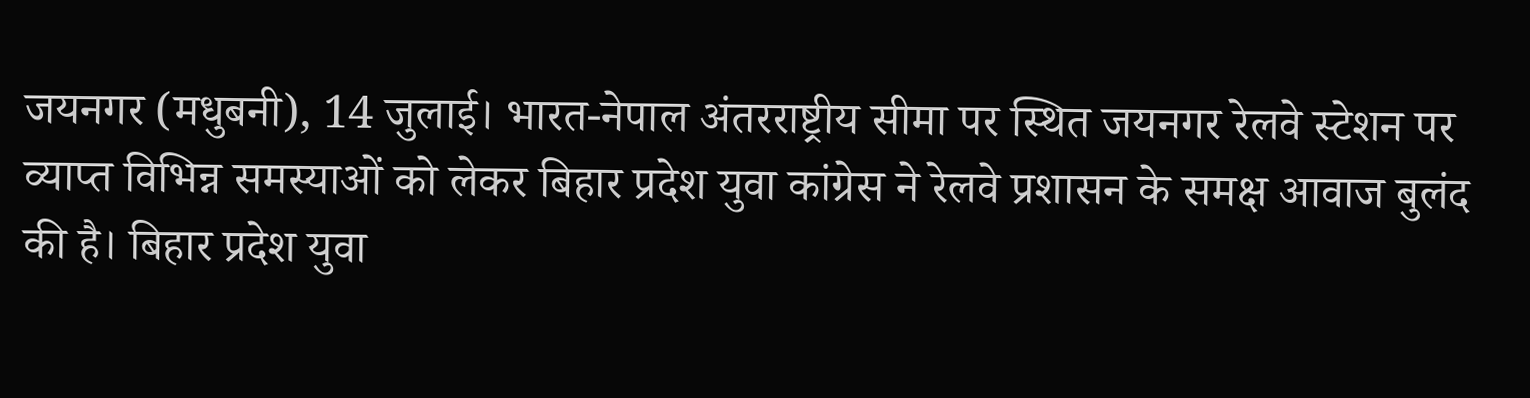जयनगर (मधुबनी), 14 जुलाई। भारत-नेपाल अंतरराष्ट्रीय सीमा पर स्थित जयनगर रेलवे स्टेशन पर व्याप्त विभिन्न समस्याओं को लेकर बिहार प्रदेश युवा कांग्रेस ने रेलवे प्रशासन के समक्ष आवाज बुलंद की है। बिहार प्रदेश युवा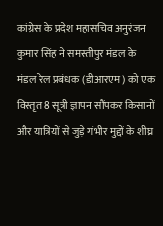कांग्रेस के प्रदेश महासचिव अनुरंजन कुमार सिंह ने समस्तीपुर मंडल के मंडल रेल प्रबंधक (डीआरएम) को एक विस्तृत 8 सूत्री ज्ञापन सौंपकर किसानों और यात्रियों से जुड़े गंभीर मुद्दों के शीघ्र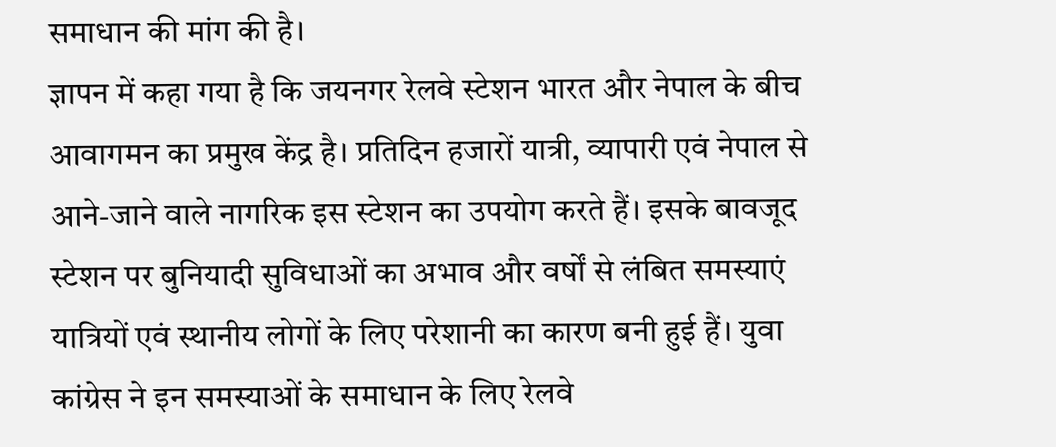समाधान की मांग की है।
ज्ञापन में कहा गया है कि जयनगर रेलवे स्टेशन भारत और नेपाल के बीच आवागमन का प्रमुख केंद्र है। प्रतिदिन हजारों यात्री, व्यापारी एवं नेपाल से आने-जाने वाले नागरिक इस स्टेशन का उपयोग करते हैं। इसके बावजूद स्टेशन पर बुनियादी सुविधाओं का अभाव और वर्षों से लंबित समस्याएं यात्रियों एवं स्थानीय लोगों के लिए परेशानी का कारण बनी हुई हैं। युवा कांग्रेस ने इन समस्याओं के समाधान के लिए रेलवे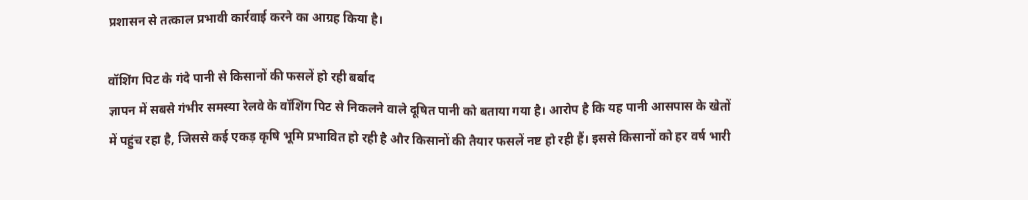प्रशासन से तत्काल प्रभावी कार्रवाई करने का आग्रह किया है।

वॉशिंग पिट के गंदे पानी से किसानों की फसलें हो रही बर्बाद
ज्ञापन में सबसे गंभीर समस्या रेलवे के वॉशिंग पिट से निकलने वाले दूषित पानी को बताया गया है। आरोप है कि यह पानी आसपास के खेतों में पहुंच रहा है, जिससे कई एकड़ कृषि भूमि प्रभावित हो रही है और किसानों की तैयार फसलें नष्ट हो रही हैं। इससे किसानों को हर वर्ष भारी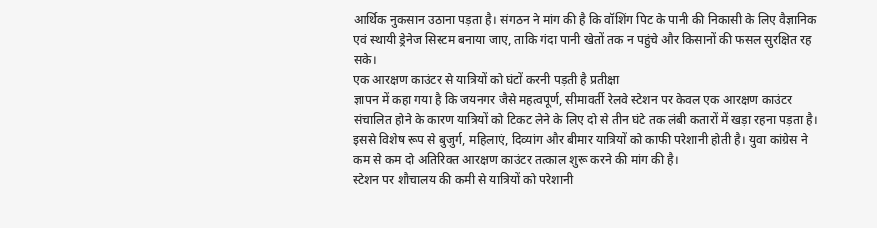आर्थिक नुकसान उठाना पड़ता है। संगठन ने मांग की है कि वॉशिंग पिट के पानी की निकासी के लिए वैज्ञानिक एवं स्थायी ड्रेनेज सिस्टम बनाया जाए, ताकि गंदा पानी खेतों तक न पहुंचे और किसानों की फसल सुरक्षित रह सके।
एक आरक्षण काउंटर से यात्रियों को घंटों करनी पड़ती है प्रतीक्षा
ज्ञापन में कहा गया है कि जयनगर जैसे महत्वपूर्ण, सीमावर्ती रेलवे स्टेशन पर केवल एक आरक्षण काउंटर संचालित होने के कारण यात्रियों को टिकट लेने के लिए दो से तीन घंटे तक लंबी कतारों में खड़ा रहना पड़ता है। इससे विशेष रूप से बुजुर्ग, महिलाएं, दिव्यांग और बीमार यात्रियों को काफी परेशानी होती है। युवा कांग्रेस ने कम से कम दो अतिरिक्त आरक्षण काउंटर तत्काल शुरू करने की मांग की है।
स्टेशन पर शौचालय की कमी से यात्रियों को परेशानी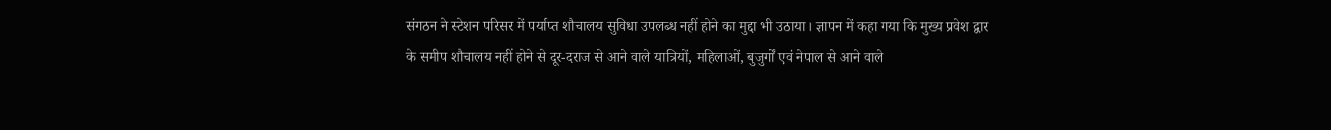संगठन ने स्टेशन परिसर में पर्याप्त शौचालय सुविधा उपलब्ध नहीं होने का मुद्दा भी उठाया। ज्ञापन में कहा गया कि मुख्य प्रवेश द्वार के समीप शौचालय नहीं होने से दूर-दराज से आने वाले यात्रियों, महिलाओं, बुजुर्गों एवं नेपाल से आने वाले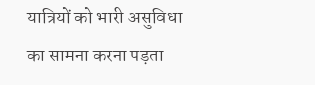यात्रियों को भारी असुविधा का सामना करना पड़ता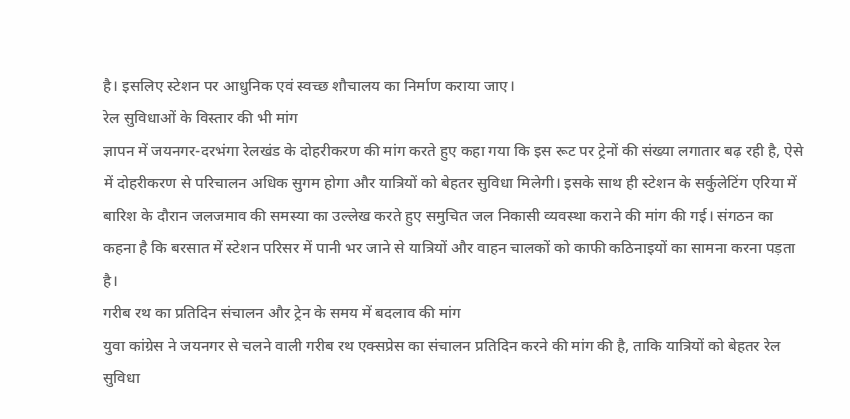है। इसलिए स्टेशन पर आधुनिक एवं स्वच्छ शौचालय का निर्माण कराया जाए।
रेल सुविधाओं के विस्तार की भी मांग
ज्ञापन में जयनगर-दरभंगा रेलखंड के दोहरीकरण की मांग करते हुए कहा गया कि इस रूट पर ट्रेनों की संख्या लगातार बढ़ रही है, ऐसे में दोहरीकरण से परिचालन अधिक सुगम होगा और यात्रियों को बेहतर सुविधा मिलेगी। इसके साथ ही स्टेशन के सर्कुलेटिंग एरिया में बारिश के दौरान जलजमाव की समस्या का उल्लेख करते हुए समुचित जल निकासी व्यवस्था कराने की मांग की गई। संगठन का कहना है कि बरसात में स्टेशन परिसर में पानी भर जाने से यात्रियों और वाहन चालकों को काफी कठिनाइयों का सामना करना पड़ता है।
गरीब रथ का प्रतिदिन संचालन और ट्रेन के समय में बदलाव की मांग
युवा कांग्रेस ने जयनगर से चलने वाली गरीब रथ एक्सप्रेस का संचालन प्रतिदिन करने की मांग की है, ताकि यात्रियों को बेहतर रेल सुविधा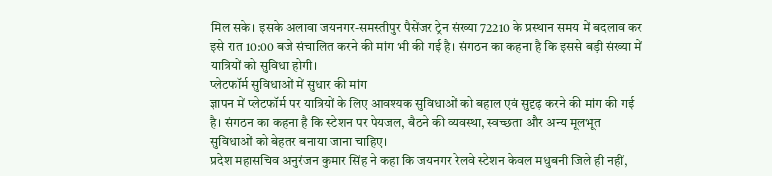मिल सके। इसके अलावा जयनगर-समस्तीपुर पैसेंजर ट्रेन संख्या 72210 के प्रस्थान समय में बदलाव कर इसे रात 10:00 बजे संचालित करने की मांग भी की गई है। संगठन का कहना है कि इससे बड़ी संख्या में यात्रियों को सुविधा होगी।
प्लेटफॉर्म सुविधाओं में सुधार की मांग
ज्ञापन में प्लेटफॉर्म पर यात्रियों के लिए आवश्यक सुविधाओं को बहाल एवं सुदृढ़ करने की मांग की गई है। संगठन का कहना है कि स्टेशन पर पेयजल, बैठने की व्यवस्था, स्वच्छता और अन्य मूलभूत सुविधाओं को बेहतर बनाया जाना चाहिए।
प्रदेश महासचिव अनुरंजन कुमार सिंह ने कहा कि जयनगर रेलवे स्टेशन केवल मधुबनी जिले ही नहीं,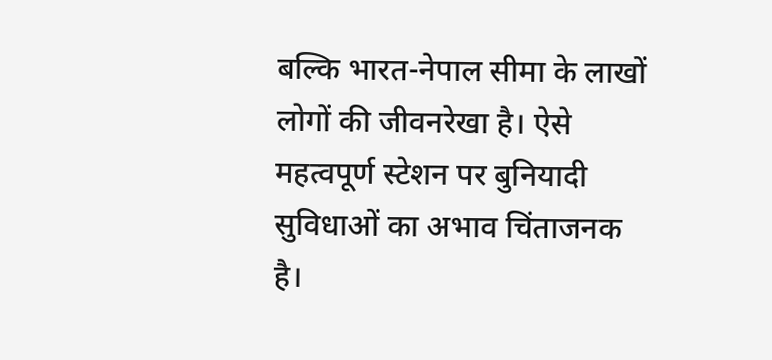बल्कि भारत-नेपाल सीमा के लाखों लोगों की जीवनरेखा है। ऐसे महत्वपूर्ण स्टेशन पर बुनियादी सुविधाओं का अभाव चिंताजनक है।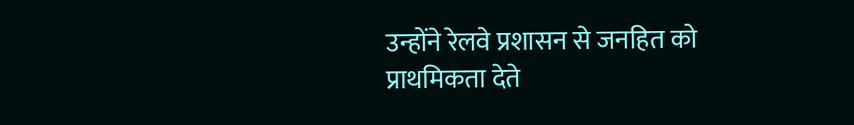उन्होंने रेलवे प्रशासन से जनहित को प्राथमिकता देते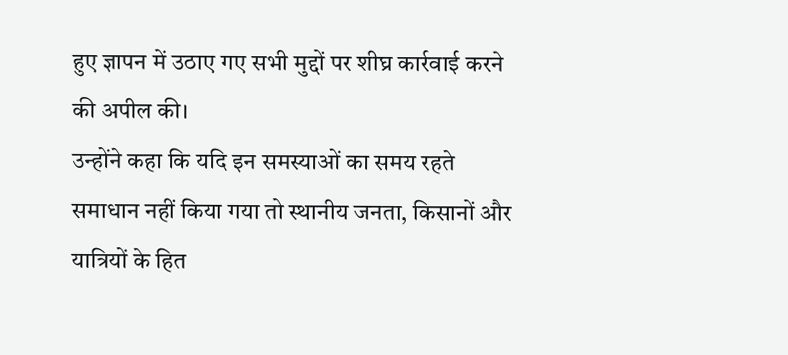हुए ज्ञापन में उठाए गए सभी मुद्दों पर शीघ्र कार्रवाई करने की अपील की।
उन्होंने कहा कि यदि इन समस्याओं का समय रहते समाधान नहीं किया गया तो स्थानीय जनता, किसानों और यात्रियों के हित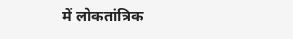में लोकतांत्रिक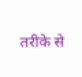तरीके से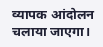व्यापक आंदोलन चलाया जाएगा।